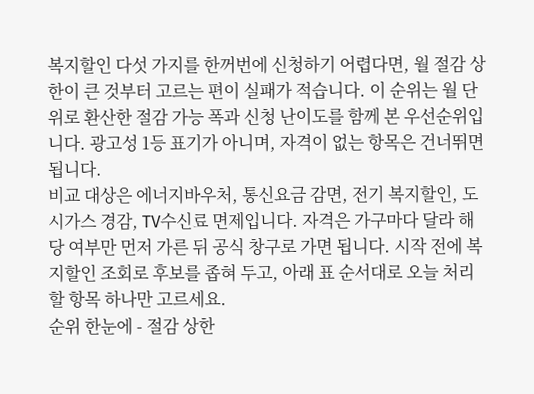복지할인 다섯 가지를 한꺼번에 신청하기 어렵다면, 월 절감 상한이 큰 것부터 고르는 편이 실패가 적습니다. 이 순위는 월 단위로 환산한 절감 가능 폭과 신청 난이도를 함께 본 우선순위입니다. 광고성 1등 표기가 아니며, 자격이 없는 항목은 건너뛰면 됩니다.
비교 대상은 에너지바우처, 통신요금 감면, 전기 복지할인, 도시가스 경감, TV수신료 면제입니다. 자격은 가구마다 달라 해당 여부만 먼저 가른 뒤 공식 창구로 가면 됩니다. 시작 전에 복지할인 조회로 후보를 좁혀 두고, 아래 표 순서대로 오늘 처리할 항목 하나만 고르세요.
순위 한눈에 - 절감 상한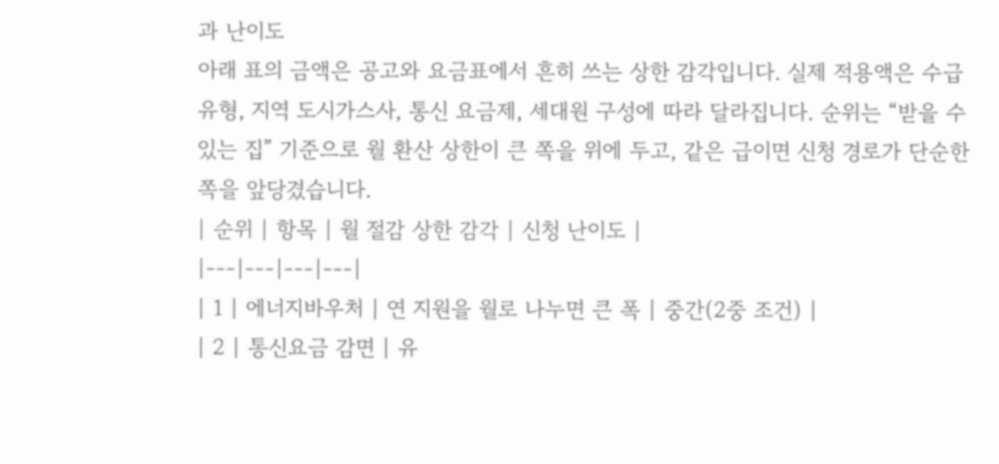과 난이도
아래 표의 금액은 공고와 요금표에서 흔히 쓰는 상한 감각입니다. 실제 적용액은 수급 유형, 지역 도시가스사, 통신 요금제, 세대원 구성에 따라 달라집니다. 순위는 “받을 수 있는 집” 기준으로 월 환산 상한이 큰 쪽을 위에 두고, 같은 급이면 신청 경로가 단순한 쪽을 앞당겼습니다.
| 순위 | 항목 | 월 절감 상한 감각 | 신청 난이도 |
|---|---|---|---|
| 1 | 에너지바우처 | 연 지원을 월로 나누면 큰 폭 | 중간(2중 조건) |
| 2 | 통신요금 감면 | 유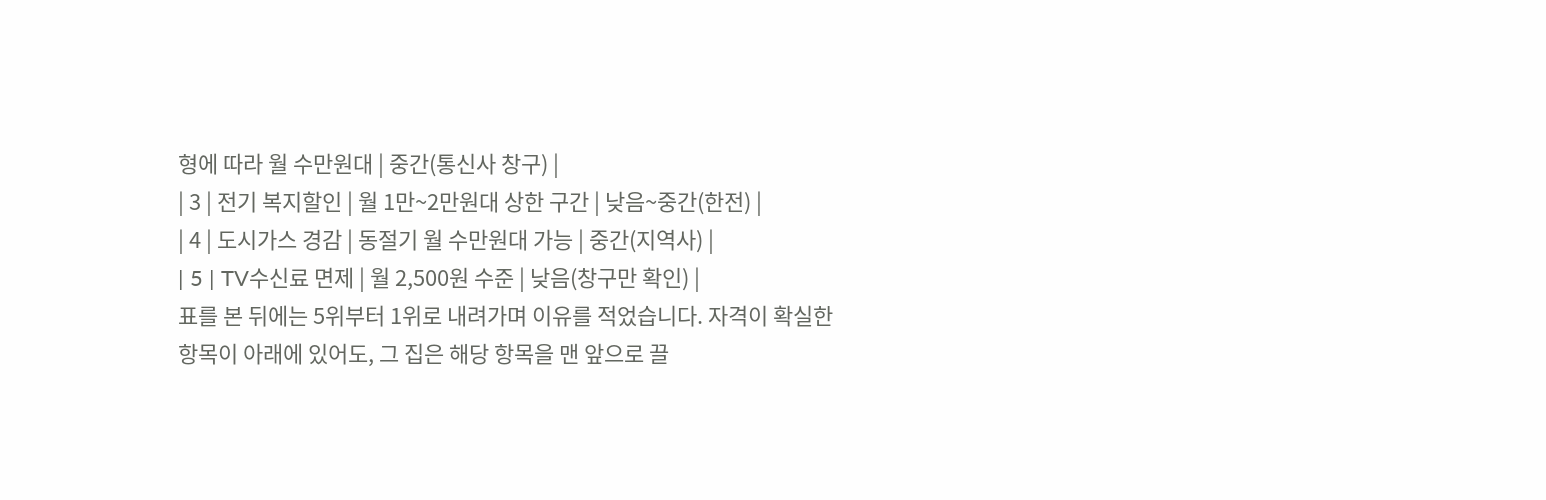형에 따라 월 수만원대 | 중간(통신사 창구) |
| 3 | 전기 복지할인 | 월 1만~2만원대 상한 구간 | 낮음~중간(한전) |
| 4 | 도시가스 경감 | 동절기 월 수만원대 가능 | 중간(지역사) |
| 5 | TV수신료 면제 | 월 2,500원 수준 | 낮음(창구만 확인) |
표를 본 뒤에는 5위부터 1위로 내려가며 이유를 적었습니다. 자격이 확실한 항목이 아래에 있어도, 그 집은 해당 항목을 맨 앞으로 끌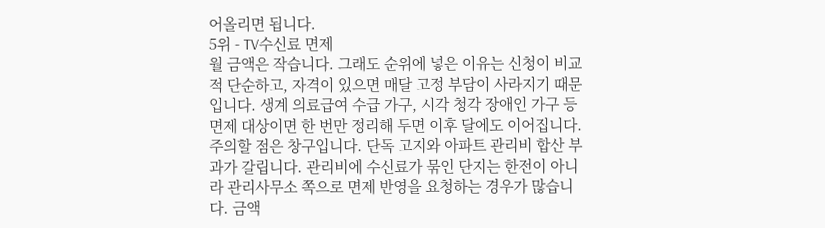어올리면 됩니다.
5위 - TV수신료 면제
월 금액은 작습니다. 그래도 순위에 넣은 이유는 신청이 비교적 단순하고, 자격이 있으면 매달 고정 부담이 사라지기 때문입니다. 생계 의료급여 수급 가구, 시각 청각 장애인 가구 등 면제 대상이면 한 번만 정리해 두면 이후 달에도 이어집니다.
주의할 점은 창구입니다. 단독 고지와 아파트 관리비 합산 부과가 갈립니다. 관리비에 수신료가 묶인 단지는 한전이 아니라 관리사무소 쪽으로 면제 반영을 요청하는 경우가 많습니다. 금액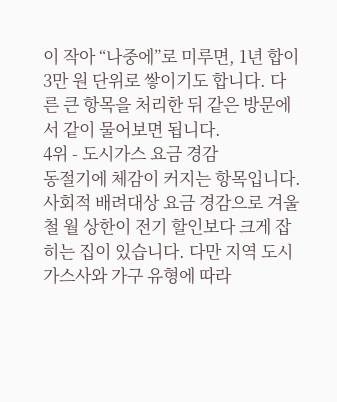이 작아 “나중에”로 미루면, 1년 합이 3만 원 단위로 쌓이기도 합니다. 다른 큰 항목을 처리한 뒤 같은 방문에서 같이 물어보면 됩니다.
4위 - 도시가스 요금 경감
동절기에 체감이 커지는 항목입니다. 사회적 배려대상 요금 경감으로 겨울철 월 상한이 전기 할인보다 크게 잡히는 집이 있습니다. 다만 지역 도시가스사와 가구 유형에 따라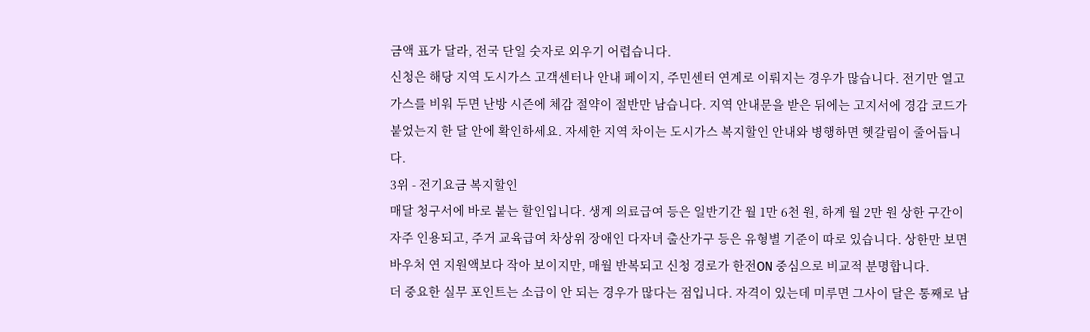금액 표가 달라, 전국 단일 숫자로 외우기 어렵습니다.
신청은 해당 지역 도시가스 고객센터나 안내 페이지, 주민센터 연계로 이뤄지는 경우가 많습니다. 전기만 열고 가스를 비워 두면 난방 시즌에 체감 절약이 절반만 남습니다. 지역 안내문을 받은 뒤에는 고지서에 경감 코드가 붙었는지 한 달 안에 확인하세요. 자세한 지역 차이는 도시가스 복지할인 안내와 병행하면 헷갈림이 줄어듭니다.
3위 - 전기요금 복지할인
매달 청구서에 바로 붙는 할인입니다. 생계 의료급여 등은 일반기간 월 1만 6천 원, 하계 월 2만 원 상한 구간이 자주 인용되고, 주거 교육급여 차상위 장애인 다자녀 출산가구 등은 유형별 기준이 따로 있습니다. 상한만 보면 바우처 연 지원액보다 작아 보이지만, 매월 반복되고 신청 경로가 한전ON 중심으로 비교적 분명합니다.
더 중요한 실무 포인트는 소급이 안 되는 경우가 많다는 점입니다. 자격이 있는데 미루면 그사이 달은 통째로 남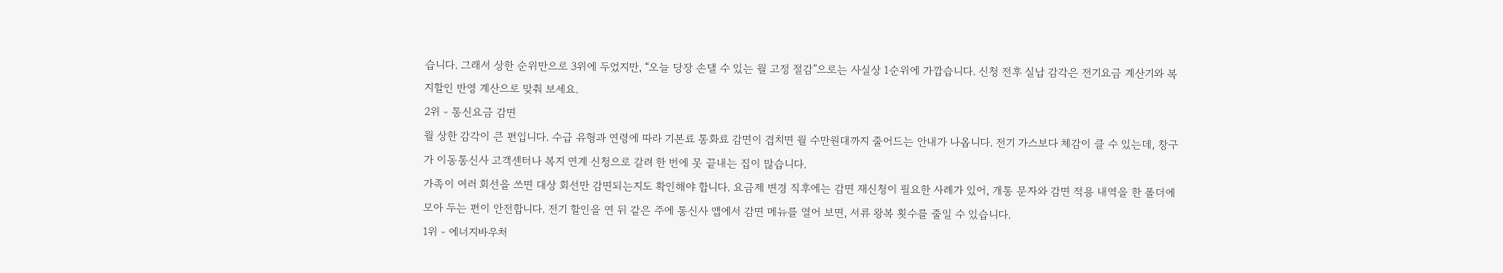습니다. 그래서 상한 순위만으로 3위에 두었지만, “오늘 당장 손댈 수 있는 월 고정 절감”으로는 사실상 1순위에 가깝습니다. 신청 전후 실납 감각은 전기요금 계산기와 복지할인 반영 계산으로 맞춰 보세요.
2위 - 통신요금 감면
월 상한 감각이 큰 편입니다. 수급 유형과 연령에 따라 기본료 통화료 감면이 겹치면 월 수만원대까지 줄어드는 안내가 나옵니다. 전기 가스보다 체감이 클 수 있는데, 창구가 이동통신사 고객센터나 복지 연계 신청으로 갈려 한 번에 못 끝내는 집이 많습니다.
가족이 여러 회선을 쓰면 대상 회선만 감면되는지도 확인해야 합니다. 요금제 변경 직후에는 감면 재신청이 필요한 사례가 있어, 개통 문자와 감면 적용 내역을 한 폴더에 모아 두는 편이 안전합니다. 전기 할인을 연 뒤 같은 주에 통신사 앱에서 감면 메뉴를 열어 보면, 서류 왕복 횟수를 줄일 수 있습니다.
1위 - 에너지바우처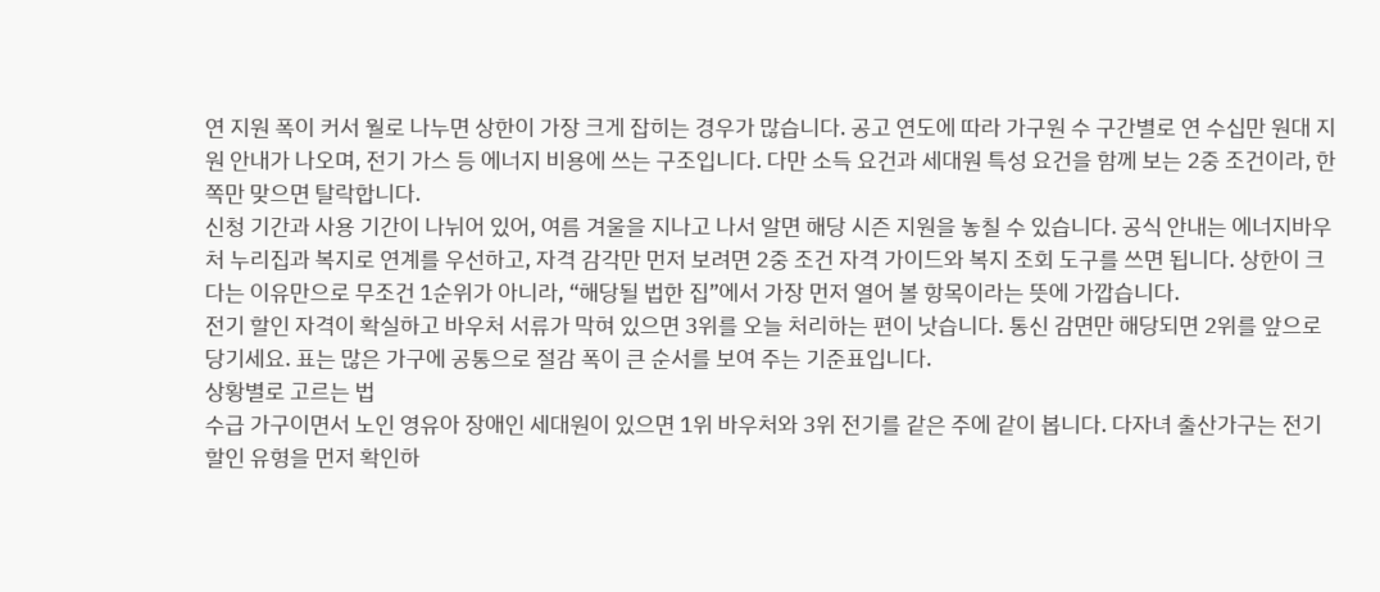연 지원 폭이 커서 월로 나누면 상한이 가장 크게 잡히는 경우가 많습니다. 공고 연도에 따라 가구원 수 구간별로 연 수십만 원대 지원 안내가 나오며, 전기 가스 등 에너지 비용에 쓰는 구조입니다. 다만 소득 요건과 세대원 특성 요건을 함께 보는 2중 조건이라, 한쪽만 맞으면 탈락합니다.
신청 기간과 사용 기간이 나뉘어 있어, 여름 겨울을 지나고 나서 알면 해당 시즌 지원을 놓칠 수 있습니다. 공식 안내는 에너지바우처 누리집과 복지로 연계를 우선하고, 자격 감각만 먼저 보려면 2중 조건 자격 가이드와 복지 조회 도구를 쓰면 됩니다. 상한이 크다는 이유만으로 무조건 1순위가 아니라, “해당될 법한 집”에서 가장 먼저 열어 볼 항목이라는 뜻에 가깝습니다.
전기 할인 자격이 확실하고 바우처 서류가 막혀 있으면 3위를 오늘 처리하는 편이 낫습니다. 통신 감면만 해당되면 2위를 앞으로 당기세요. 표는 많은 가구에 공통으로 절감 폭이 큰 순서를 보여 주는 기준표입니다.
상황별로 고르는 법
수급 가구이면서 노인 영유아 장애인 세대원이 있으면 1위 바우처와 3위 전기를 같은 주에 같이 봅니다. 다자녀 출산가구는 전기 할인 유형을 먼저 확인하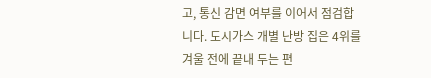고, 통신 감면 여부를 이어서 점검합니다. 도시가스 개별 난방 집은 4위를 겨울 전에 끝내 두는 편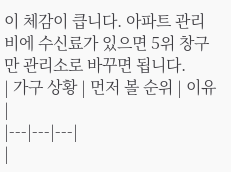이 체감이 큽니다. 아파트 관리비에 수신료가 있으면 5위 창구만 관리소로 바꾸면 됩니다.
| 가구 상황 | 먼저 볼 순위 | 이유 |
|---|---|---|
|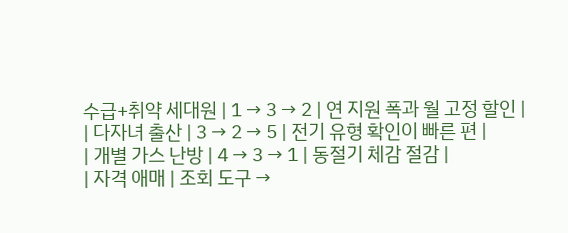수급+취약 세대원 | 1 → 3 → 2 | 연 지원 폭과 월 고정 할인 |
| 다자녀 출산 | 3 → 2 → 5 | 전기 유형 확인이 빠른 편 |
| 개별 가스 난방 | 4 → 3 → 1 | 동절기 체감 절감 |
| 자격 애매 | 조회 도구 →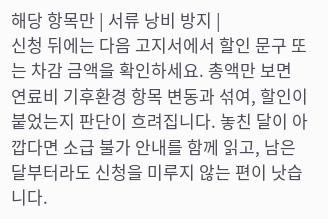해당 항목만 | 서류 낭비 방지 |
신청 뒤에는 다음 고지서에서 할인 문구 또는 차감 금액을 확인하세요. 총액만 보면 연료비 기후환경 항목 변동과 섞여, 할인이 붙었는지 판단이 흐려집니다. 놓친 달이 아깝다면 소급 불가 안내를 함께 읽고, 남은 달부터라도 신청을 미루지 않는 편이 낫습니다.